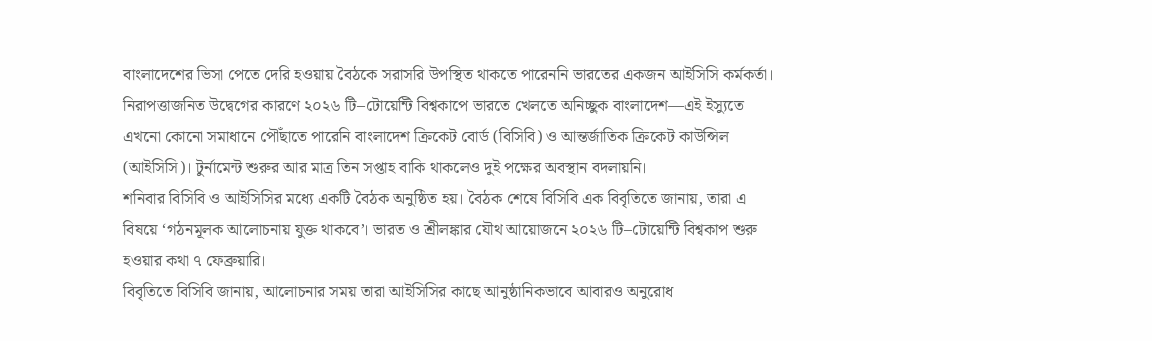বাংলাদেশের ভিসা পেতে দেরি হওয়ায় বৈঠকে সরাসরি উপস্থিত থাকতে পারেননি ভারতের একজন আইসিসি কর্মকর্তা।
নিরাপত্তাজনিত উদ্বেগের কারণে ২০২৬ টি–টোয়েন্টি বিশ্বকাপে ভারতে খেলতে অনিচ্ছুক বাংলাদেশ—এই ইস্যুতে এখনো কোনো সমাধানে পৌঁছাতে পারেনি বাংলাদেশ ক্রিকেট বোর্ড (বিসিবি) ও আন্তর্জাতিক ক্রিকেট কাউন্সিল (আইসিসি)। টুর্নামেন্ট শুরুর আর মাত্র তিন সপ্তাহ বাকি থাকলেও দুই পক্ষের অবস্থান বদলায়নি।
শনিবার বিসিবি ও আইসিসির মধ্যে একটি বৈঠক অনুষ্ঠিত হয়। বৈঠক শেষে বিসিবি এক বিবৃতিতে জানায়, তারা এ বিষয়ে ‘গঠনমূলক আলোচনায় যুক্ত থাকবে’। ভারত ও শ্রীলঙ্কার যৌথ আয়োজনে ২০২৬ টি–টোয়েন্টি বিশ্বকাপ শুরু হওয়ার কথা ৭ ফেব্রুয়ারি।
বিবৃতিতে বিসিবি জানায়, আলোচনার সময় তারা আইসিসির কাছে আনুষ্ঠানিকভাবে আবারও অনুরোধ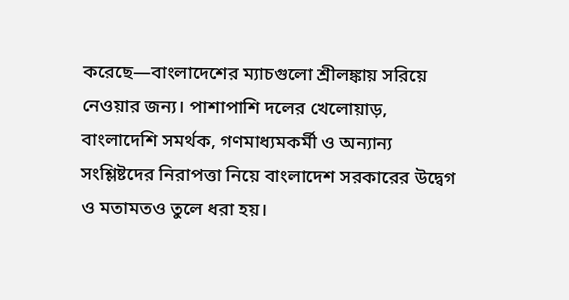করেছে—বাংলাদেশের ম্যাচগুলো শ্রীলঙ্কায় সরিয়ে নেওয়ার জন্য। পাশাপাশি দলের খেলোয়াড়, বাংলাদেশি সমর্থক, গণমাধ্যমকর্মী ও অন্যান্য সংশ্লিষ্টদের নিরাপত্তা নিয়ে বাংলাদেশ সরকারের উদ্বেগ ও মতামতও তুলে ধরা হয়।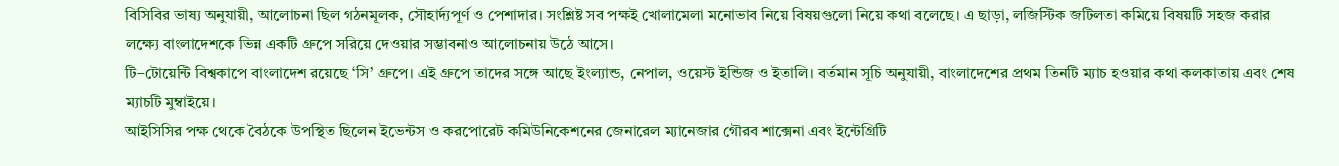বিসিবির ভাষ্য অনুযায়ী, আলোচনা ছিল গঠনমূলক, সৌহার্দ্যপূর্ণ ও পেশাদার। সংশ্লিষ্ট সব পক্ষই খোলামেলা মনোভাব নিয়ে বিষয়গুলো নিয়ে কথা বলেছে। এ ছাড়া, লজিস্টিক জটিলতা কমিয়ে বিষয়টি সহজ করার লক্ষ্যে বাংলাদেশকে ভিন্ন একটি গ্রুপে সরিয়ে দেওয়ার সম্ভাবনাও আলোচনায় উঠে আসে।
টি–টোয়েন্টি বিশ্বকাপে বাংলাদেশ রয়েছে ‘সি’ গ্রুপে। এই গ্রুপে তাদের সঙ্গে আছে ইংল্যান্ড, নেপাল, ওয়েস্ট ইন্ডিজ ও ইতালি। বর্তমান সূচি অনুযায়ী, বাংলাদেশের প্রথম তিনটি ম্যাচ হওয়ার কথা কলকাতায় এবং শেষ ম্যাচটি মুম্বাইয়ে।
আইসিসির পক্ষ থেকে বৈঠকে উপস্থিত ছিলেন ইভেন্টস ও করপোরেট কমিউনিকেশনের জেনারেল ম্যানেজার গৌরব শাক্সেনা এবং ইন্টেগ্রিটি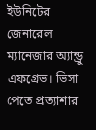ইউনিটের জেনারেল ম্যানেজার অ্যান্ড্রু এফগ্রেভ। ভিসা পেতে প্রত্যাশার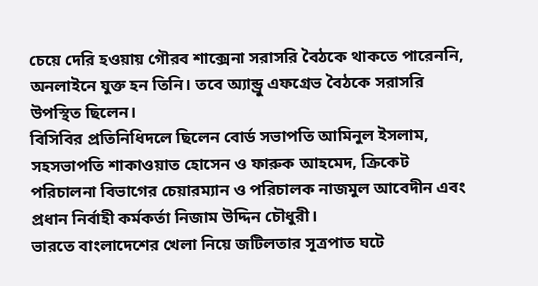চেয়ে দেরি হওয়ায় গৌরব শাক্সেনা সরাসরি বৈঠকে থাকতে পারেননি, অনলাইনে যুক্ত হন তিনি। তবে অ্যান্ড্রু এফগ্রেভ বৈঠকে সরাসরি উপস্থিত ছিলেন।
বিসিবির প্রতিনিধিদলে ছিলেন বোর্ড সভাপতি আমিনুল ইসলাম, সহসভাপতি শাকাওয়াত হোসেন ও ফারুক আহমেদ, ক্রিকেট পরিচালনা বিভাগের চেয়ারম্যান ও পরিচালক নাজমুল আবেদীন এবং প্রধান নির্বাহী কর্মকর্তা নিজাম উদ্দিন চৌধুরী।
ভারতে বাংলাদেশের খেলা নিয়ে জটিলতার সূত্রপাত ঘটে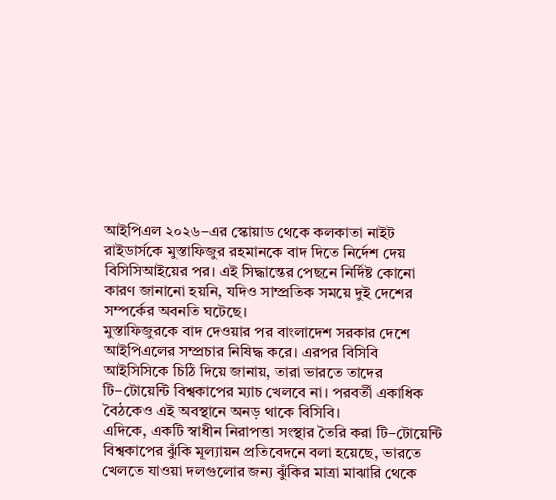আইপিএল ২০২৬–এর স্কোয়াড থেকে কলকাতা নাইট রাইডার্সকে মুস্তাফিজুর রহমানকে বাদ দিতে নির্দেশ দেয় বিসিসিআইয়ের পর। এই সিদ্ধান্তের পেছনে নির্দিষ্ট কোনো কারণ জানানো হয়নি, যদিও সাম্প্রতিক সময়ে দুই দেশের সম্পর্কের অবনতি ঘটেছে।
মুস্তাফিজুরকে বাদ দেওয়ার পর বাংলাদেশ সরকার দেশে আইপিএলের সম্প্রচার নিষিদ্ধ করে। এরপর বিসিবি আইসিসিকে চিঠি দিয়ে জানায়, তারা ভারতে তাদের টি–টোয়েন্টি বিশ্বকাপের ম্যাচ খেলবে না। পরবর্তী একাধিক বৈঠকেও এই অবস্থানে অনড় থাকে বিসিবি।
এদিকে, একটি স্বাধীন নিরাপত্তা সংস্থার তৈরি করা টি–টোয়েন্টি বিশ্বকাপের ঝুঁকি মূল্যায়ন প্রতিবেদনে বলা হয়েছে, ভারতে খেলতে যাওয়া দলগুলোর জন্য ঝুঁকির মাত্রা মাঝারি থেকে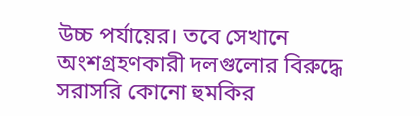উচ্চ পর্যায়ের। তবে সেখানে অংশগ্রহণকারী দলগুলোর বিরুদ্ধে সরাসরি কোনো হুমকির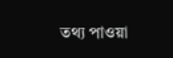তথ্য পাওয়া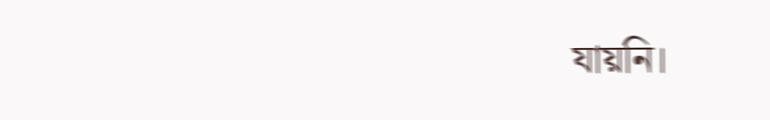যায়নি।